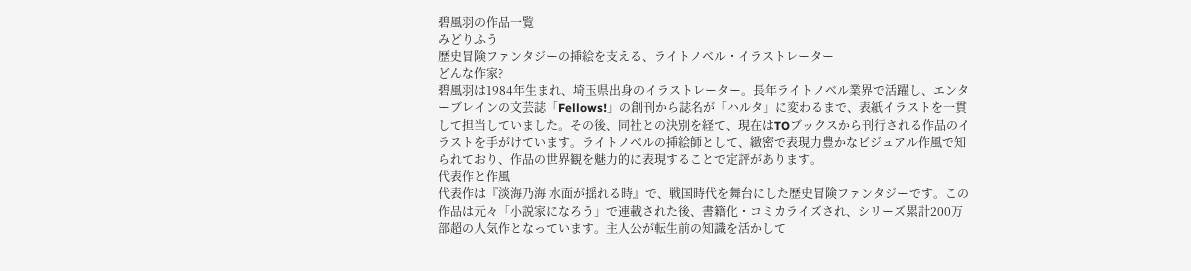碧風羽の作品一覧
みどりふう
歴史冒険ファンタジーの挿絵を支える、ライトノベル・イラストレーター
どんな作家?
碧風羽は1984年生まれ、埼玉県出身のイラストレーター。長年ライトノベル業界で活躍し、エンターブレインの文芸誌「Fellows!」の創刊から誌名が「ハルタ」に変わるまで、表紙イラストを一貫して担当していました。その後、同社との決別を経て、現在はTOブックスから刊行される作品のイラストを手がけています。ライトノベルの挿絵師として、緻密で表現力豊かなビジュアル作風で知られており、作品の世界観を魅力的に表現することで定評があります。
代表作と作風
代表作は『淡海乃海 水面が揺れる時』で、戦国時代を舞台にした歴史冒険ファンタジーです。この作品は元々「小説家になろう」で連載された後、書籍化・コミカライズされ、シリーズ累計200万部超の人気作となっています。主人公が転生前の知識を活かして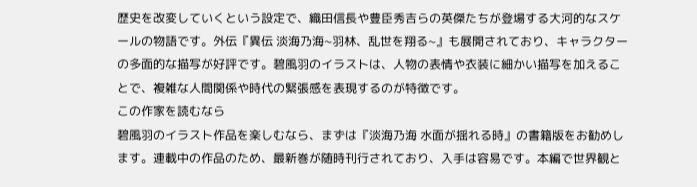歴史を改変していくという設定で、織田信長や豊臣秀吉らの英傑たちが登場する大河的なスケールの物語です。外伝『異伝 淡海乃海~羽林、乱世を翔る~』も展開されており、キャラクターの多面的な描写が好評です。碧風羽のイラストは、人物の表情や衣装に細かい描写を加えることで、複雑な人間関係や時代の緊張感を表現するのが特徴です。
この作家を読むなら
碧風羽のイラスト作品を楽しむなら、まずは『淡海乃海 水面が揺れる時』の書籍版をお勧めします。連載中の作品のため、最新巻が随時刊行されており、入手は容易です。本編で世界観と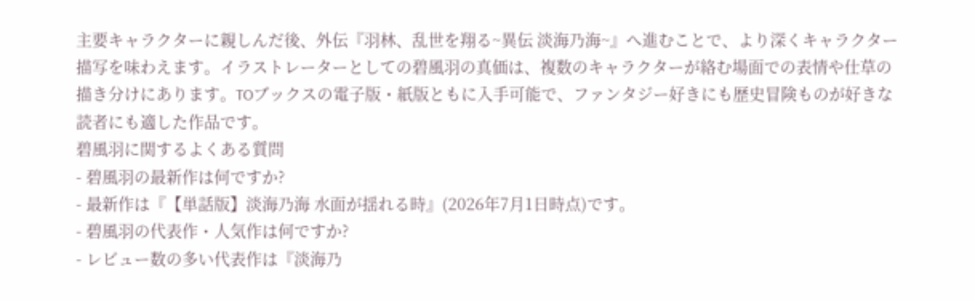主要キャラクターに親しんだ後、外伝『羽林、乱世を翔る~異伝 淡海乃海~』へ進むことで、より深くキャラクター描写を味わえます。イラストレーターとしての碧風羽の真価は、複数のキャラクターが絡む場面での表情や仕草の描き分けにあります。TOブックスの電子版・紙版ともに入手可能で、ファンタジー好きにも歴史冒険ものが好きな読者にも適した作品です。
碧風羽に関するよくある質問
- 碧風羽の最新作は何ですか?
- 最新作は『【単話版】淡海乃海 水面が揺れる時』(2026年7月1日時点)です。
- 碧風羽の代表作・人気作は何ですか?
- レビュー数の多い代表作は『淡海乃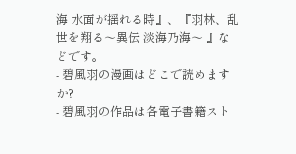海 水面が揺れる時』、『羽林、乱世を翔る〜異伝 淡海乃海〜 』などです。
- 碧風羽の漫画はどこで読めますか?
- 碧風羽の作品は各電子書籍スト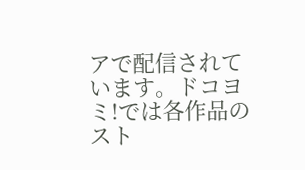アで配信されています。ドコヨミ!では各作品のスト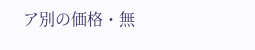ア別の価格・無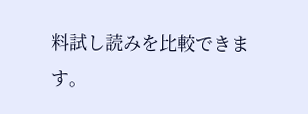料試し読みを比較できます。